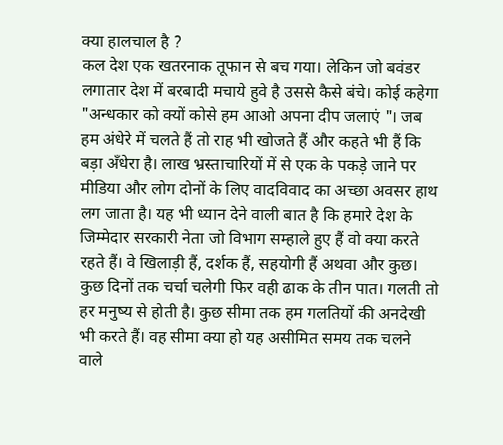क्या हालचाल है ?
कल देश एक खतरनाक तूफान से बच गया। लेकिन जो बवंडर लगातार देश में बरबादी मचाये हुवे है उससे कैसे बंचे। कोई कहेगा "अन्धकार को क्यों कोसे हम आओ अपना दीप जलाएं "। जब हम अंधेरे में चलते हैं तो राह भी खोजते हैं और कहते भी हैं कि बड़ा अँधेरा है। लाख भ्रस्ताचारियों में से एक के पकड़े जाने पर मीडिया और लोग दोनों के लिए वादविवाद का अच्छा अवसर हाथ लग जाता है। यह भी ध्यान देने वाली बात है कि हमारे देश के जिम्मेदार सरकारी नेता जो विभाग सम्हाले हुए हैं वो क्या करते रहते हैं। वे खिलाड़ी हैं, दर्शक हैं, सहयोगी हैं अथवा और कुछ। कुछ दिनों तक चर्चा चलेगी फिर वही ढाक के तीन पात। गलती तो हर मनुष्य से होती है। कुछ सीमा तक हम गलतियों की अनदेखी भी करते हैं। वह सीमा क्या हो यह असीमित समय तक चलने वाले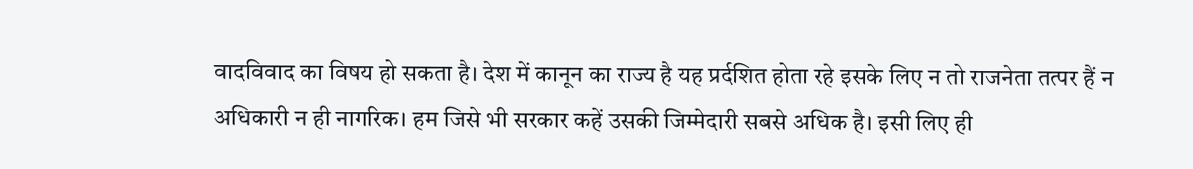वादविवाद का विषय हो सकता है। देश में कानून का राज्य है यह प्रर्दशित होता रहे इसके लिए न तो राजनेता तत्पर हैं न अधिकारी न ही नागरिक। हम जिसे भी सरकार कहें उसकी जिम्मेदारी सबसे अधिक है। इसी लिए ही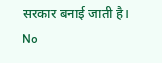सरकार बनाई जाती है।
No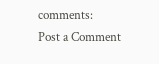comments:
Post a Comment